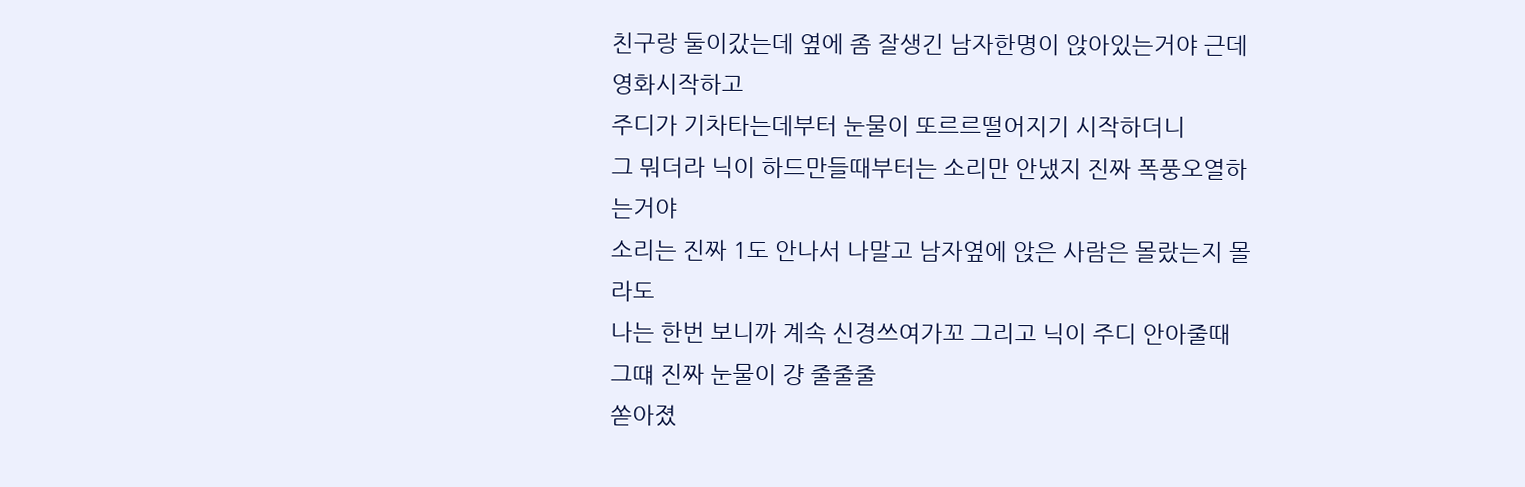친구랑 둘이갔는데 옆에 좀 잘생긴 남자한명이 앉아있는거야 근데 영화시작하고
주디가 기차타는데부터 눈물이 또르르떨어지기 시작하더니
그 뭐더라 닉이 하드만들때부터는 소리만 안냈지 진짜 폭풍오열하는거야
소리는 진짜 1도 안나서 나말고 남자옆에 앉은 사람은 몰랐는지 몰라도
나는 한번 보니까 계속 신경쓰여가꼬 그리고 닉이 주디 안아줄때 그떄 진짜 눈물이 걍 줄줄줄
쏟아졌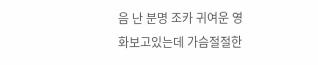음 난 분명 조카 귀여운 영화보고있는데 가슴절절한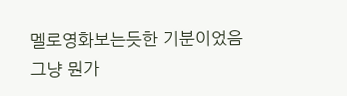멜로영화보는듯한 기분이었음
그냥 뭔가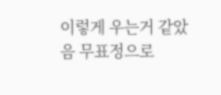이렇게 우는거 같았음 무표정으로